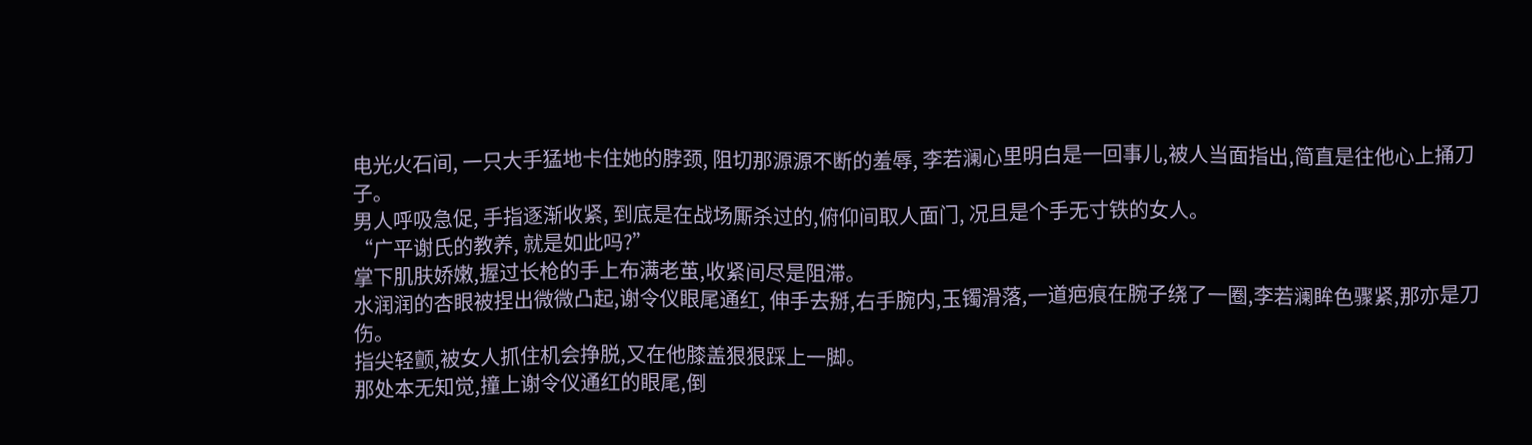电光火石间, 一只大手猛地卡住她的脖颈, 阻切那源源不断的羞辱, 李若澜心里明白是一回事儿,被人当面指出,简直是往他心上捅刀子。
男人呼吸急促, 手指逐渐收紧, 到底是在战场厮杀过的,俯仰间取人面门, 况且是个手无寸铁的女人。
“广平谢氏的教养, 就是如此吗?”
掌下肌肤娇嫩,握过长枪的手上布满老茧,收紧间尽是阻滞。
水润润的杏眼被捏出微微凸起,谢令仪眼尾通红, 伸手去掰,右手腕内,玉镯滑落,一道疤痕在腕子绕了一圈,李若澜眸色骤紧,那亦是刀伤。
指尖轻颤,被女人抓住机会挣脱,又在他膝盖狠狠踩上一脚。
那处本无知觉,撞上谢令仪通红的眼尾,倒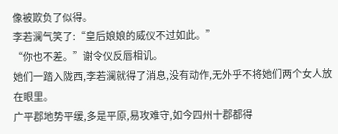像被欺负了似得。
李若澜气笑了:“皇后娘娘的威仪不过如此。”
“你也不差。”谢令仪反唇相讥。
她们一踏入陇西,李若澜就得了消息,没有动作,无外乎不将她们两个女人放在眼里。
广平郡地势平缓,多是平原,易攻难守,如今四州十郡都得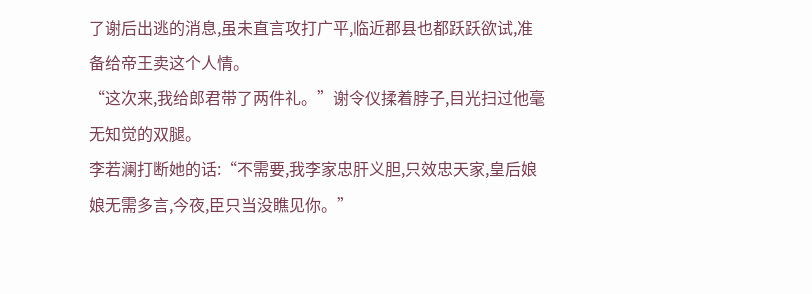了谢后出逃的消息,虽未直言攻打广平,临近郡县也都跃跃欲试,准备给帝王卖这个人情。
“这次来,我给郎君带了两件礼。”谢令仪揉着脖子,目光扫过他毫无知觉的双腿。
李若澜打断她的话:“不需要,我李家忠肝义胆,只效忠天家,皇后娘娘无需多言,今夜,臣只当没瞧见你。”